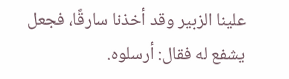علينا الزبير وقد أخذنا سارقًا، فجعل يشفع له فقال: أرسلوه.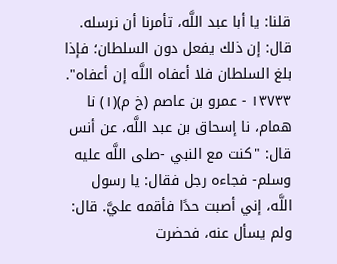قلنا: يا أبا عبد اللَّه، تأمرنا أن نرسله. قال: إن ذلك يفعل دون السلطان؛ فإذا بلغ السلطان فلا أعفاه اللَّه إن أعفاه".
١٣٧٣٣ - عمرو بن عاصم (خ م)(١) نا همام، نا إسحاق بن عبد اللَّه، عن أنس قال: "كنت مع النبي -صلى اللَّه عليه وسلم- فجاءه رجل فقال: يا رسول اللَّه، إني أصبت حدًا فأقمه عليَّ. قال: ولم يسأل عنه، فحضرت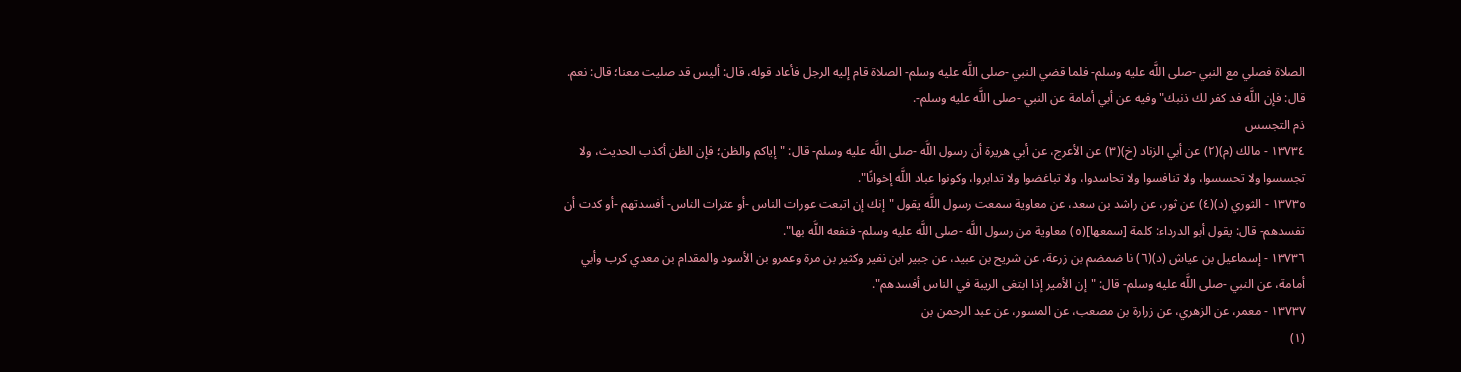الصلاة فصلي مع النبي -صلى اللَّه عليه وسلم- فلما قضي النبي -صلى اللَّه عليه وسلم- الصلاة قام إليه الرجل فأعاد قوله، قال: أليس قد صليت معنا؛ قال: نعم. قال: فإن اللَّه فد كفر لك ذنبك" وفيه عن أبي أمامة عن النبي -صلى اللَّه عليه وسلم-.
ذم التجسس
١٣٧٣٤ - مالك (م)(٢) عن أبي الزناد (خ)(٣) عن الأعرج، عن أبي هريرة أن رسول اللَّه -صلى اللَّه عليه وسلم- قال: "إياكم والظن؛ فإن الظن أكذب الحديث، ولا تجسسوا ولا تحسسوا، ولا تنافسوا ولا تحاسدوا، ولا تباغضوا ولا تدابروا، وكونوا عباد اللَّه إخوانًا".
١٣٧٣٥ - الثوري (د)(٤) عن ثور، عن راشد بن سعد، عن معاوية سمعت رسول اللَّه يقول "إنك إن اتبعت عورات الناس -أو عثرات الناس- أفسدتهم -أو كدت أن تفسدهم- قال: يقول أبو الدرداء: كلمة [سمعها](٥) معاوية من رسول اللَّه -صلى اللَّه عليه وسلم- فنفعه اللَّه بها".
١٣٧٣٦ - إسماعيل بن عياش (د)(٦) نا ضمضم بن زرعة، عن شريح بن عبيد، عن جبير ابن نفير وكثير بن مرة وعمرو بن الأسود والمقدام بن معدي كرب وأبي أمامة، عن النبي -صلى اللَّه عليه وسلم- قال: "إن الأمير إذا ابتغى الريبة في الناس أفسدهم".
١٣٧٣٧ - معمر، عن الزهري، عن زرارة بن مصعب، عن المسور، عن عبد الرحمن بن
(١)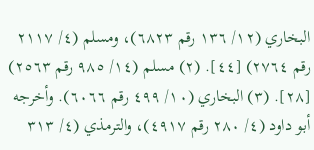البخاري (١٢/ ١٣٦ رقم ٦٨٢٣)، ومسلم (٤/ ٢١١٧ رقم ٢٧٦٤) [٤٤]. (٢) مسلم (١٤/ ٩٨٥ رقم ٢٥٦٣) [٢٨]. (٣) البخاري (١٠/ ٤٩٩ رقم ٦٠٦٦). وأخرجه أبو داود (٤/ ٢٨٠ رقم ٤٩١٧)، والترمذي (٤/ ٣١٣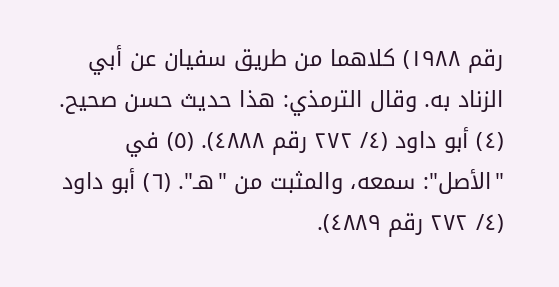رقم ١٩٨٨) كلاهما من طريق سفيان عن أبي الزناد به. وقال الترمذي: هذا حديث حسن صحيح. (٤) أبو داود (٤/ ٢٧٢ رقم ٤٨٨٨). (٥) في "الأصل": سمعه، والمثبت من "هـ". (٦) أبو داود (٤/ ٢٧٢ رقم ٤٨٨٩).